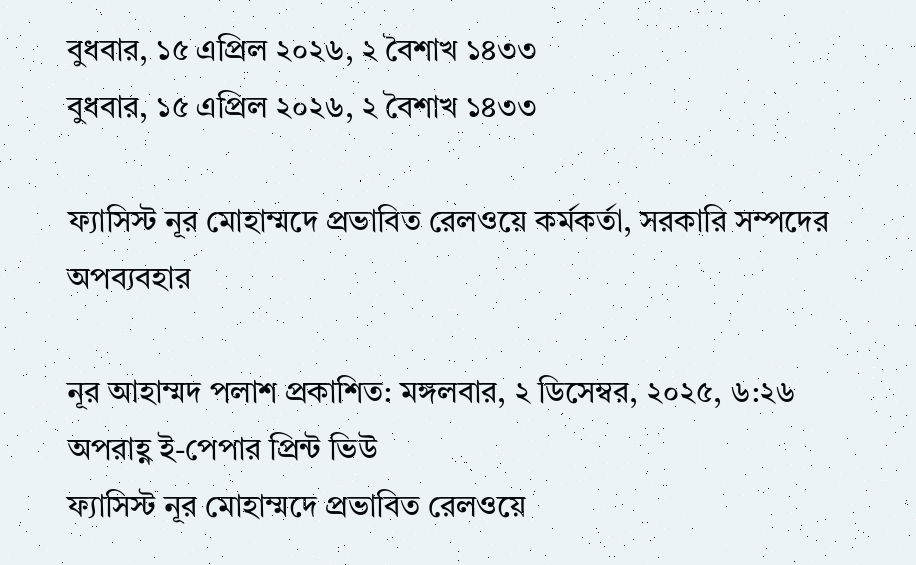বুধবার, ১৫ এপ্রিল ২০২৬, ২ বৈশাখ ১৪৩৩
বুধবার, ১৫ এপ্রিল ২০২৬, ২ বৈশাখ ১৪৩৩

ফ্যাসিস্ট নূর মোহাম্মদে প্রভাবিত রেলওয়ে কর্মকর্তা, সরকারি সম্পদের অপব্যবহার

নূর আহাম্মদ পলাশ প্রকাশিত: মঙ্গলবার, ২ ডিসেম্বর, ২০২৫, ৬:২৬ অপরাহ্ণ ই-পেপার প্রিন্ট ভিউ
ফ্যাসিস্ট নূর মোহাম্মদে প্রভাবিত রেলওয়ে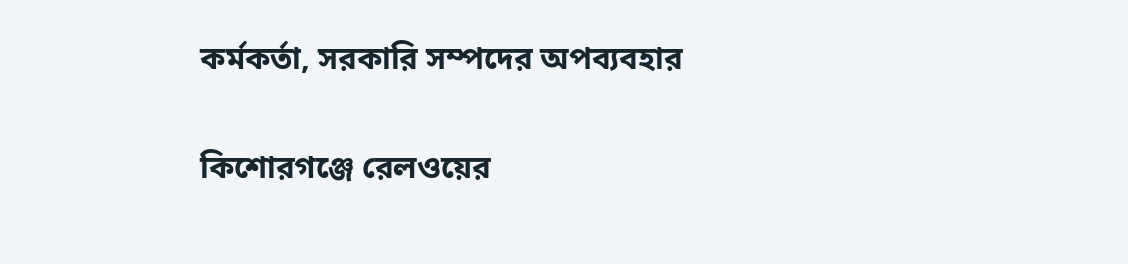কর্মকর্তা, সরকারি সম্পদের অপব্যবহার

কিশোরগঞ্জে রেলওয়ের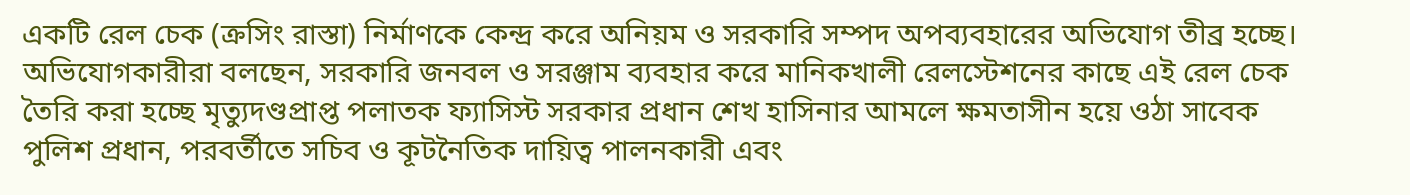একটি রেল চেক (ক্রসিং রাস্তা) নির্মাণকে কেন্দ্র করে অনিয়ম ও সরকারি সম্পদ অপব্যবহারের অভিযোগ তীব্র হচ্ছে। অভিযোগকারীরা বলছেন, সরকারি জনবল ও সরঞ্জাম ব্যবহার করে মানিকখালী রেলস্টেশনের কাছে এই রেল চেক তৈরি করা হচ্ছে মৃত্যুদণ্ডপ্রাপ্ত পলাতক ফ্যাসিস্ট সরকার প্রধান শেখ হাসিনার আমলে ক্ষমতাসীন হয়ে ওঠা সাবেক পুলিশ প্রধান, পরবর্তীতে সচিব ও কূটনৈতিক দায়িত্ব পালনকারী এবং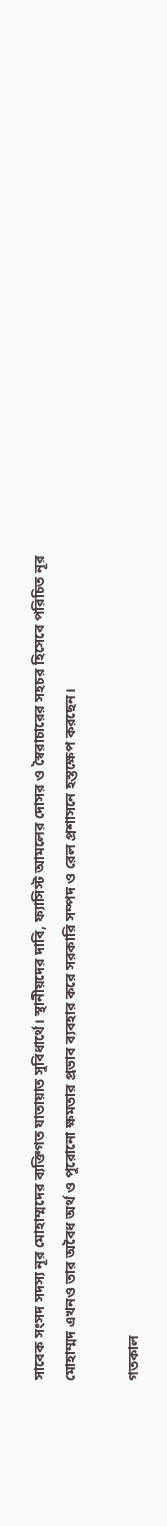সাবেক সংসদ সদস্য নূর মোহাম্মদের ব্যক্তিগত যাতায়াত সুবিধার্থে। স্থানীয়দের দাবি, ফ্যাসিস্ট আমলের দোসর ও স্বৈরাচারের সহচর হিসেবে পরিচিত নূর মোহাম্মদ এখনও তার অবৈধ অর্থ ও পুরোনো ক্ষমতার প্রভাব ব্যবহার করে সরকারি সম্পদ ও রেল প্রশাসনে হস্তক্ষেপ করছেন।

গতকাল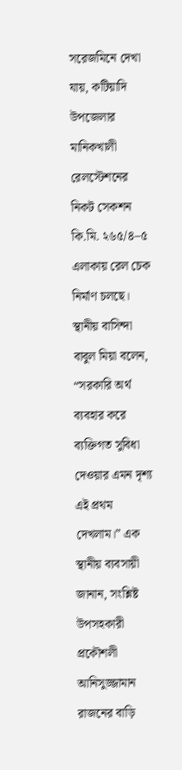সরেজমিনে দেখা যায়, কটিয়াদি উপজেলার মানিকখালী রেলস্টেশনের নিকট সেকশন কি.মি. ২৬৫/৪–৫ এলাকায় রেল চেক নির্মাণ চলছে। স্থানীয় বাসিন্দা বাবুল মিয়া বলেন, “সরকারি অর্থ ব্যবহার করে ব্যক্তিগত সুবিধা দেওয়ার এমন দৃশ্য এই প্রথম দেখলাম।” এক স্থানীয় ব্যবসায়ী জানান, সংশ্লিষ্ট উপসহকারী প্রকৌশলী আনিসুজ্জামান রাজনের বাড়ি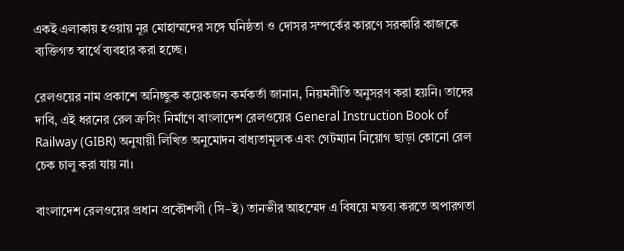একই এলাকায় হওয়ায় নূর মোহাম্মদের সঙ্গে ঘনিষ্ঠতা ও দোসর সম্পর্কের কারণে সরকারি কাজকে ব্যক্তিগত স্বার্থে ব্যবহার করা হচ্ছে।

রেলওয়ের নাম প্রকাশে অনিচ্ছুক কয়েকজন কর্মকর্তা জানান, নিয়মনীতি অনুসরণ করা হয়নি। তাদের দাবি, এই ধরনের রেল ক্রসিং নির্মাণে বাংলাদেশ রেলওয়ের General Instruction Book of Railway (GIBR) অনুযায়ী লিখিত অনুমোদন বাধ্যতামূলক এবং গেটম্যান নিয়োগ ছাড়া কোনো রেল চেক চালু করা যায় না।

বাংলাদেশ রেলওয়ের প্রধান প্রকৌশলী (সি–ই) তানভীর আহম্মেদ এ বিষয়ে মন্তব্য করতে অপারগতা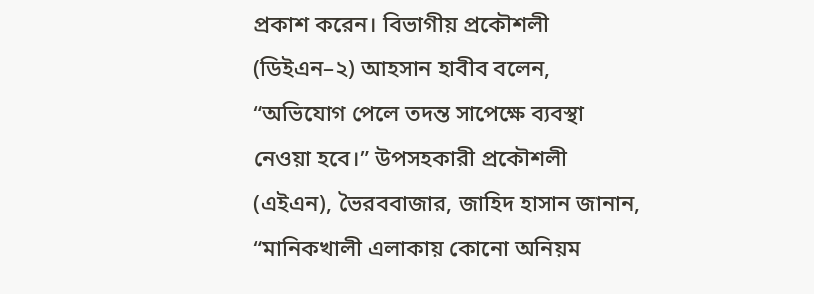প্রকাশ করেন। বিভাগীয় প্রকৌশলী (ডিইএন–২) আহসান হাবীব বলেন, “অভিযোগ পেলে তদন্ত সাপেক্ষে ব্যবস্থা নেওয়া হবে।” উপসহকারী প্রকৌশলী (এইএন), ভৈরববাজার, জাহিদ হাসান জানান, “মানিকখালী এলাকায় কোনো অনিয়ম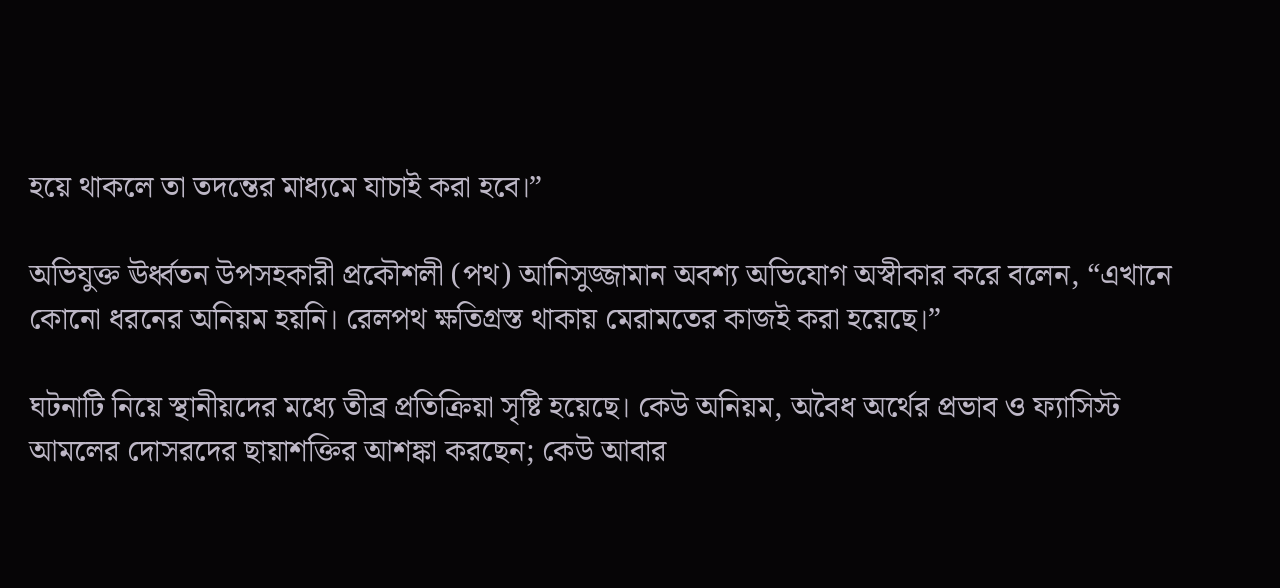হয়ে থাকলে তা তদন্তের মাধ্যমে যাচাই করা হবে।”

অভিযুক্ত ঊর্ধ্বতন উপসহকারী প্রকৌশলী (পথ) আনিসুজ্জামান অবশ্য অভিযোগ অস্বীকার করে বলেন, “এখানে কোনো ধরনের অনিয়ম হয়নি। রেলপথ ক্ষতিগ্রস্ত থাকায় মেরামতের কাজই করা হয়েছে।”

ঘটনাটি নিয়ে স্থানীয়দের মধ্যে তীব্র প্রতিক্রিয়া সৃষ্টি হয়েছে। কেউ অনিয়ম, অবৈধ অর্থের প্রভাব ও ফ্যাসিস্ট আমলের দোসরদের ছায়াশক্তির আশঙ্কা করছেন; কেউ আবার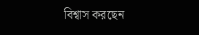বিশ্বাস করছেন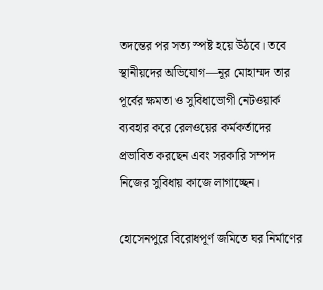তদন্তের পর সত্য স্পষ্ট হয়ে উঠবে। তবে স্থানীয়দের অভিযোগ—নূর মোহাম্মদ তার পূর্বের ক্ষমতা ও সুবিধাভোগী নেটওয়ার্ক ব্যবহার করে রেলওয়ের কর্মকর্তাদের প্রভাবিত করছেন এবং সরকারি সম্পদ নিজের সুবিধায় কাজে লাগাচ্ছেন।

হোসেনপুরে বিরোধপূর্ণ জমিতে ঘর নির্মাণের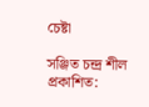চেষ্টা

সঞ্জিত চন্দ্র শীল প্রকাশিত: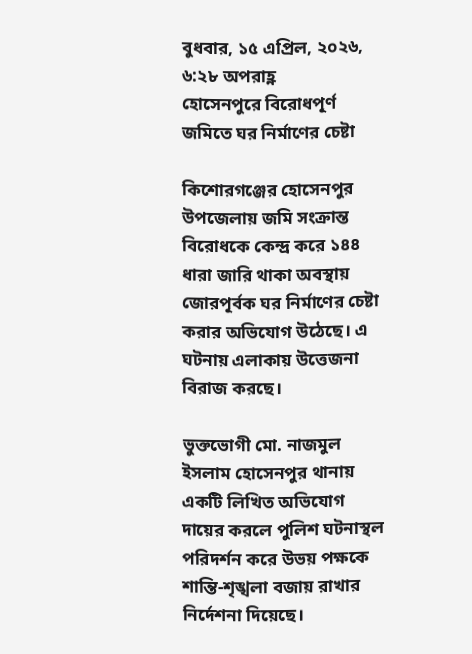বুধবার, ১৫ এপ্রিল, ২০২৬, ৬:২৮ অপরাহ্ণ
হোসেনপুরে বিরোধপূর্ণ জমিতে ঘর নির্মাণের চেষ্টা

কিশোরগঞ্জের হোসেনপুর উপজেলায় জমি সংক্রান্ত বিরোধকে কেন্দ্র করে ১৪৪ ধারা জারি থাকা অবস্থায় জোরপূর্বক ঘর নির্মাণের চেষ্টা করার অভিযোগ উঠেছে। এ ঘটনায় এলাকায় উত্তেজনা বিরাজ করছে।

ভুক্তভোগী মো. নাজমুল ইসলাম হোসেনপুর থানায় একটি লিখিত অভিযোগ দায়ের করলে পুলিশ ঘটনাস্থল পরিদর্শন করে উভয় পক্ষকে শান্তি-শৃঙ্খলা বজায় রাখার নির্দেশনা দিয়েছে।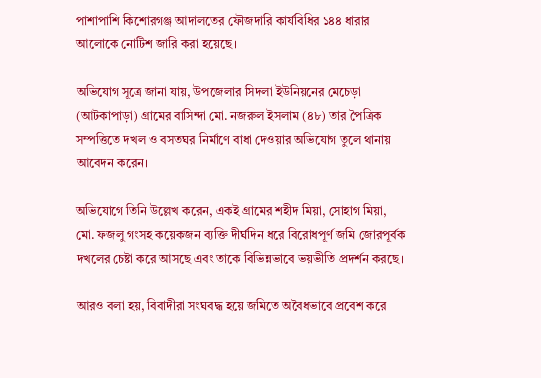পাশাপাশি কিশোরগঞ্জ আদালতের ফৌজদারি কার্যবিধির ১৪৪ ধারার আলোকে নোটিশ জারি করা হয়েছে।

অভিযোগ সূত্রে জানা যায়, উপজেলার সিদলা ইউনিয়নের মেচেড়া (আটকাপাড়া) গ্রামের বাসিন্দা মো. নজরুল ইসলাম (৪৮) তার পৈত্রিক সম্পত্তিতে দখল ও বসতঘর নির্মাণে বাধা দেওয়ার অভিযোগ তুলে থানায় আবেদন করেন।

অভিযোগে তিনি উল্লেখ করেন, একই গ্রামের শহীদ মিয়া, সোহাগ মিয়া, মো. ফজলু গংসহ কয়েকজন ব্যক্তি দীর্ঘদিন ধরে বিরোধপূর্ণ জমি জোরপূর্বক দখলের চেষ্টা করে আসছে এবং তাকে বিভিন্নভাবে ভয়ভীতি প্রদর্শন করছে।

আরও বলা হয়, বিবাদীরা সংঘবদ্ধ হয়ে জমিতে অবৈধভাবে প্রবেশ করে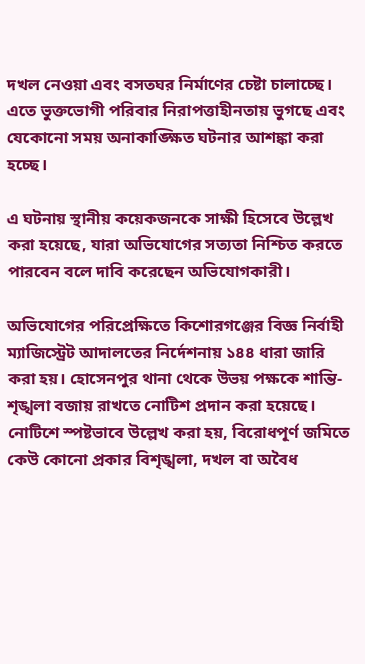দখল নেওয়া এবং বসতঘর নির্মাণের চেষ্টা চালাচ্ছে। এতে ভুক্তভোগী পরিবার নিরাপত্তাহীনতায় ভুগছে এবং যেকোনো সময় অনাকাঙ্ক্ষিত ঘটনার আশঙ্কা করা হচ্ছে।

এ ঘটনায় স্থানীয় কয়েকজনকে সাক্ষী হিসেবে উল্লেখ করা হয়েছে, যারা অভিযোগের সত্যতা নিশ্চিত করতে পারবেন বলে দাবি করেছেন অভিযোগকারী।

অভিযোগের পরিপ্রেক্ষিতে কিশোরগঞ্জের বিজ্ঞ নির্বাহী ম্যাজিস্ট্রেট আদালতের নির্দেশনায় ১৪৪ ধারা জারি করা হয়। হোসেনপুর থানা থেকে উভয় পক্ষকে শান্তি-শৃঙ্খলা বজায় রাখতে নোটিশ প্রদান করা হয়েছে। নোটিশে স্পষ্টভাবে উল্লেখ করা হয়, বিরোধপূর্ণ জমিতে কেউ কোনো প্রকার বিশৃঙ্খলা, দখল বা অবৈধ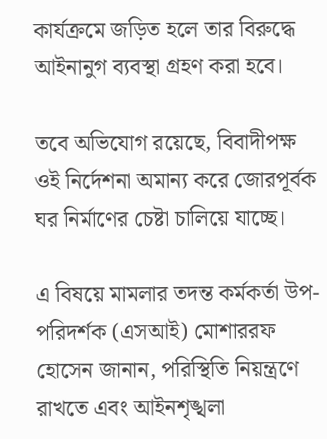কার্যক্রমে জড়িত হলে তার বিরুদ্ধে আইনানুগ ব্যবস্থা গ্রহণ করা হবে।

তবে অভিযোগ রয়েছে, বিবাদীপক্ষ ওই নির্দেশনা অমান্য করে জোরপূর্বক ঘর নির্মাণের চেষ্টা চালিয়ে যাচ্ছে।

এ বিষয়ে মামলার তদন্ত কর্মকর্তা উপ-পরিদর্শক (এসআই) মোশাররফ হোসেন জানান, পরিস্থিতি নিয়ন্ত্রণে রাখতে এবং আইনশৃঙ্খলা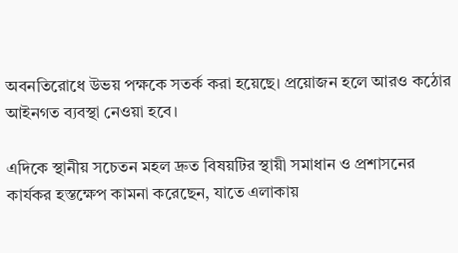অবনতিরোধে উভয় পক্ষকে সতর্ক করা হয়েছে। প্রয়োজন হলে আরও কঠোর আইনগত ব্যবস্থা নেওয়া হবে।

এদিকে স্থানীয় সচেতন মহল দ্রুত বিষয়টির স্থায়ী সমাধান ও প্রশাসনের কার্যকর হস্তক্ষেপ কামনা করেছেন, যাতে এলাকায়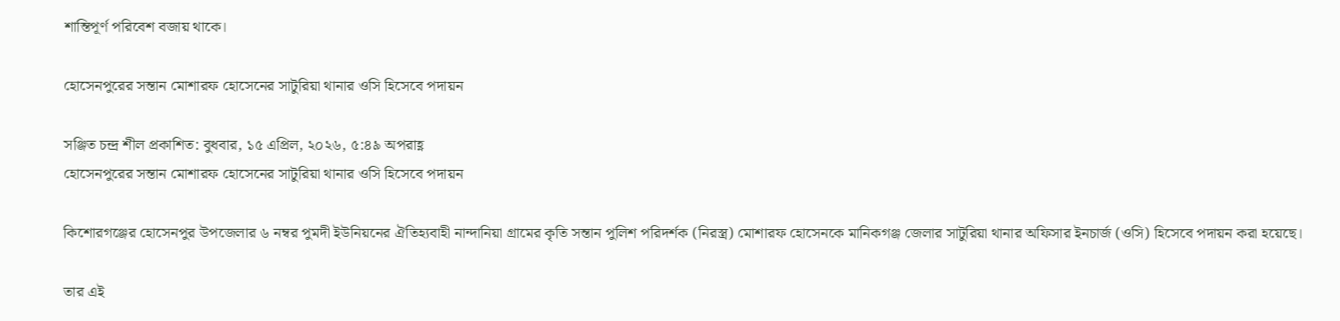শান্তিপূর্ণ পরিবেশ বজায় থাকে।

হোসেনপুরের সন্তান মোশারফ হোসেনের সাটুরিয়া থানার ওসি হিসেবে পদায়ন

সঞ্জিত চন্দ্র শীল প্রকাশিত: বুধবার, ১৫ এপ্রিল, ২০২৬, ৫:৪৯ অপরাহ্ণ
হোসেনপুরের সন্তান মোশারফ হোসেনের সাটুরিয়া থানার ওসি হিসেবে পদায়ন

কিশোরগঞ্জের হোসেনপুর উপজেলার ৬ নম্বর পুমদী ইউনিয়নের ঐতিহ্যবাহী নান্দানিয়া গ্রামের কৃতি সন্তান পুলিশ পরিদর্শক (নিরস্ত্র) মোশারফ হোসেনকে মানিকগঞ্জ জেলার সাটুরিয়া থানার অফিসার ইনচার্জ (ওসি) হিসেবে পদায়ন করা হয়েছে।

তার এই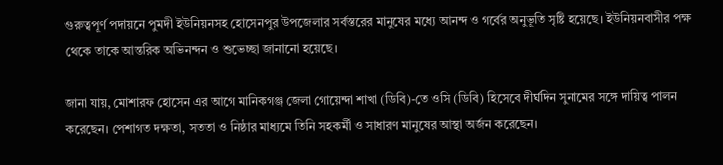গুরুত্বপূর্ণ পদায়নে পুমদী ইউনিয়নসহ হোসেনপুর উপজেলার সর্বস্তরের মানুষের মধ্যে আনন্দ ও গর্বের অনুভূতি সৃষ্টি হয়েছে। ইউনিয়নবাসীর পক্ষ থেকে তাকে আন্তরিক অভিনন্দন ও শুভেচ্ছা জানানো হয়েছে।

জানা যায়, মোশারফ হোসেন এর আগে মানিকগঞ্জ জেলা গোয়েন্দা শাখা (ডিবি)-তে ওসি (ডিবি) হিসেবে দীর্ঘদিন সুনামের সঙ্গে দায়িত্ব পালন করেছেন। পেশাগত দক্ষতা, সততা ও নিষ্ঠার মাধ্যমে তিনি সহকর্মী ও সাধারণ মানুষের আস্থা অর্জন করেছেন।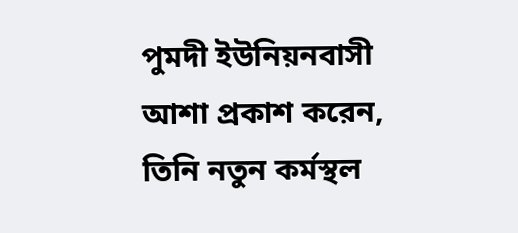পুমদী ইউনিয়নবাসী আশা প্রকাশ করেন, তিনি নতুন কর্মস্থল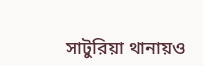সাটুরিয়া থানায়ও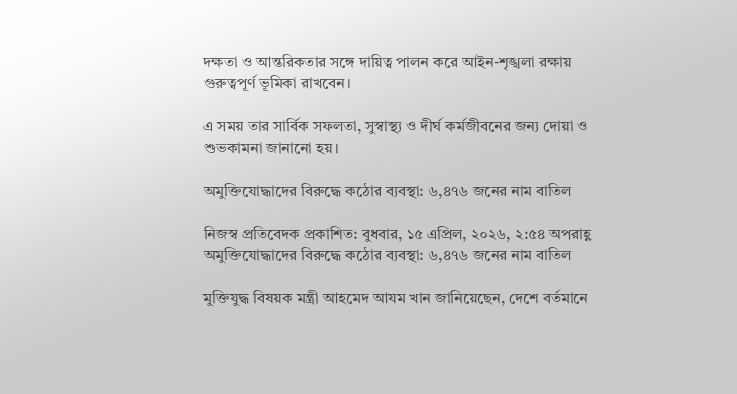দক্ষতা ও আন্তরিকতার সঙ্গে দায়িত্ব পালন করে আইন-শৃঙ্খলা রক্ষায় গুরুত্বপূর্ণ ভূমিকা রাখবেন।

এ সময় তার সার্বিক সফলতা, সুস্বাস্থ্য ও দীর্ঘ কর্মজীবনের জন্য দোয়া ও শুভকামনা জানানো হয়।

অমুক্তিযোদ্ধাদের বিরুদ্ধে কঠোর ব্যবস্থা: ৬,৪৭৬ জনের নাম বাতিল

নিজস্ব প্রতিবেদক প্রকাশিত: বুধবার, ১৫ এপ্রিল, ২০২৬, ২:৫৪ অপরাহ্ণ
অমুক্তিযোদ্ধাদের বিরুদ্ধে কঠোর ব্যবস্থা: ৬,৪৭৬ জনের নাম বাতিল

মুক্তিযুদ্ধ বিষয়ক মন্ত্রী আহমেদ আযম খান জানিয়েছেন, দেশে বর্তমানে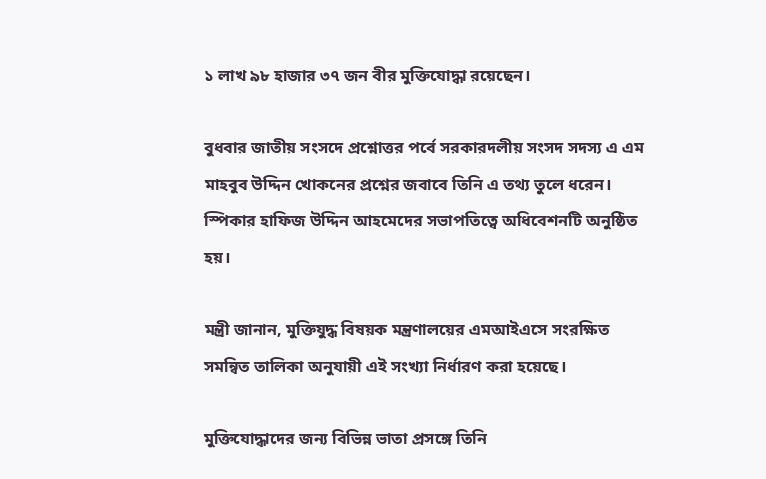১ লাখ ৯৮ হাজার ৩৭ জন বীর মুক্তিযোদ্ধা রয়েছেন।

বুধবার জাতীয় সংসদে প্রশ্নোত্তর পর্বে সরকারদলীয় সংসদ সদস্য এ এম মাহবুব উদ্দিন খোকনের প্রশ্নের জবাবে তিনি এ তথ্য তুলে ধরেন। স্পিকার হাফিজ উদ্দিন আহমেদের সভাপতিত্বে অধিবেশনটি অনুষ্ঠিত হয়।

মন্ত্রী জানান, মুক্তিযুদ্ধ বিষয়ক মন্ত্রণালয়ের এমআইএসে সংরক্ষিত সমন্বিত তালিকা অনুযায়ী এই সংখ্যা নির্ধারণ করা হয়েছে।

মুক্তিযোদ্ধাদের জন্য বিভিন্ন ভাতা প্রসঙ্গে তিনি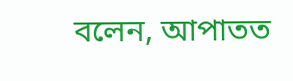বলেন, আপাতত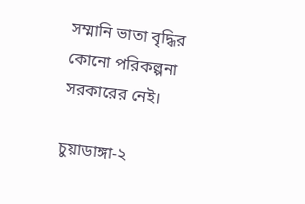সম্মানি ভাতা বৃদ্ধির কোনো পরিকল্পনা সরকারের নেই।

চুয়াডাঙ্গা-২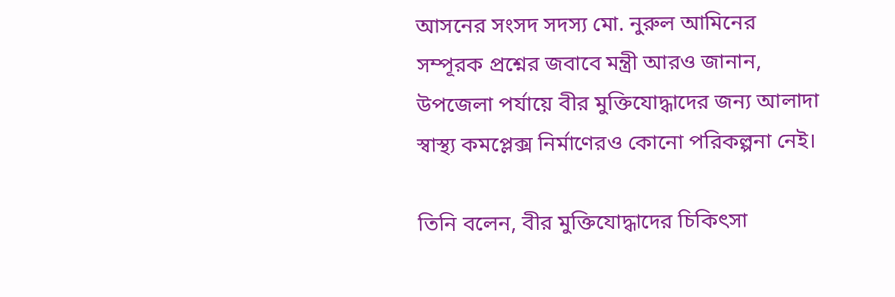আসনের সংসদ সদস্য মো. নুরুল আমিনের সম্পূরক প্রশ্নের জবাবে মন্ত্রী আরও জানান, উপজেলা পর্যায়ে বীর মুক্তিযোদ্ধাদের জন্য আলাদা স্বাস্থ্য কমপ্লেক্স নির্মাণেরও কোনো পরিকল্পনা নেই।

তিনি বলেন, বীর মুক্তিযোদ্ধাদের চিকিৎসা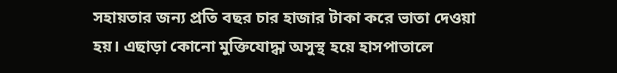সহায়তার জন্য প্রতি বছর চার হাজার টাকা করে ভাতা দেওয়া হয়। এছাড়া কোনো মুক্তিযোদ্ধা অসুস্থ হয়ে হাসপাতালে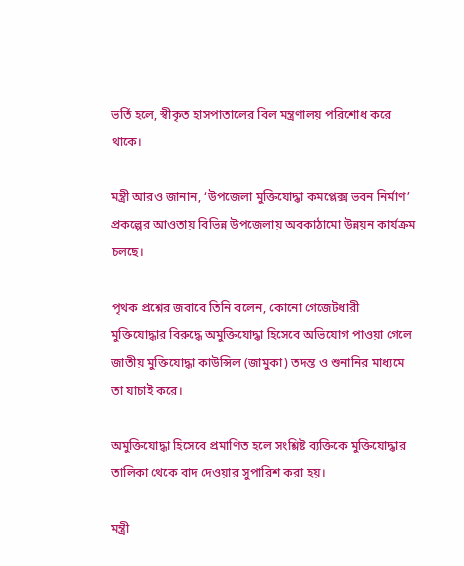ভর্তি হলে, স্বীকৃত হাসপাতালের বিল মন্ত্রণালয় পরিশোধ করে থাকে।

মন্ত্রী আরও জানান, ‘উপজেলা মুক্তিযোদ্ধা কমপ্লেক্স ভবন নির্মাণ’ প্রকল্পের আওতায় বিভিন্ন উপজেলায় অবকাঠামো উন্নয়ন কার্যক্রম চলছে।

পৃথক প্রশ্নের জবাবে তিনি বলেন, কোনো গেজেটধারী মুক্তিযোদ্ধার বিরুদ্ধে অমুক্তিযোদ্ধা হিসেবে অভিযোগ পাওয়া গেলে জাতীয় মুক্তিযোদ্ধা কাউন্সিল (জামুকা) তদন্ত ও শুনানির মাধ্যমে তা যাচাই করে।

অমুক্তিযোদ্ধা হিসেবে প্রমাণিত হলে সংশ্লিষ্ট ব্যক্তিকে মুক্তিযোদ্ধার তালিকা থেকে বাদ দেওয়ার সুপারিশ করা হয়।

মন্ত্রী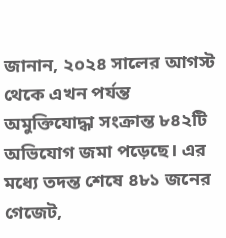জানান, ২০২৪ সালের আগস্ট থেকে এখন পর্যন্ত অমুক্তিযোদ্ধা সংক্রান্ত ৮৪২টি অভিযোগ জমা পড়েছে। এর মধ্যে তদন্ত শেষে ৪৮১ জনের গেজেট,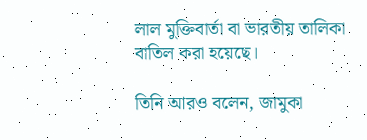লাল মুক্তিবার্তা বা ভারতীয় তালিকা বাতিল করা হয়েছে।

তিনি আরও বলেন, জামুকা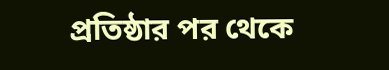প্রতিষ্ঠার পর থেকে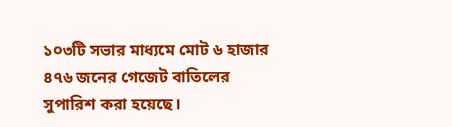১০৩টি সভার মাধ্যমে মোট ৬ হাজার ৪৭৬ জনের গেজেট বাতিলের সুপারিশ করা হয়েছে।